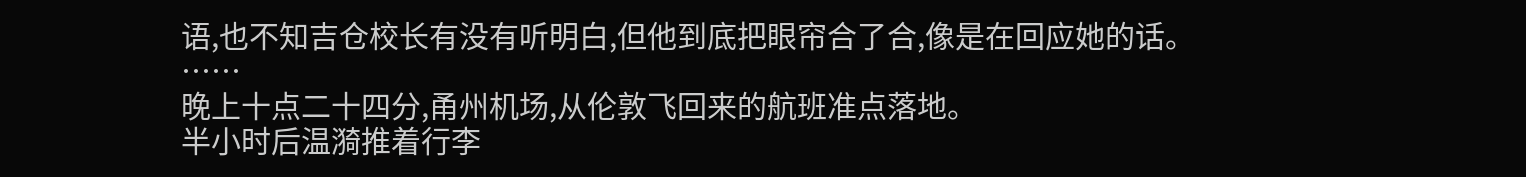语,也不知吉仓校长有没有听明白,但他到底把眼帘合了合,像是在回应她的话。
……
晚上十点二十四分,甬州机场,从伦敦飞回来的航班准点落地。
半小时后温漪推着行李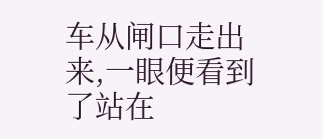车从闸口走出来,一眼便看到了站在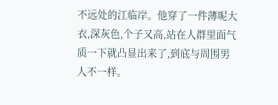不远处的江临岸。他穿了一件薄呢大衣,深灰色,个子又高,站在人群里面气质一下就凸显出来了,到底与周围男人不一样。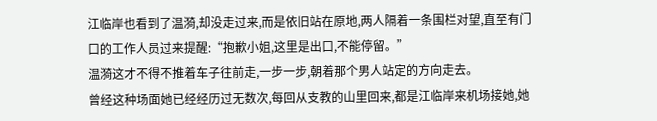江临岸也看到了温漪,却没走过来,而是依旧站在原地,两人隔着一条围栏对望,直至有门口的工作人员过来提醒:“抱歉小姐,这里是出口,不能停留。”
温漪这才不得不推着车子往前走,一步一步,朝着那个男人站定的方向走去。
曾经这种场面她已经经历过无数次,每回从支教的山里回来,都是江临岸来机场接她,她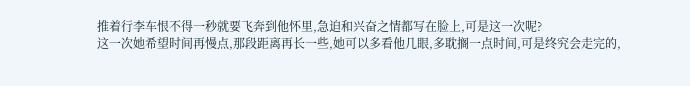推着行李车恨不得一秒就要飞奔到他怀里,急迫和兴奋之情都写在脸上,可是这一次呢?
这一次她希望时间再慢点,那段距离再长一些,她可以多看他几眼,多耽搁一点时间,可是终究会走完的,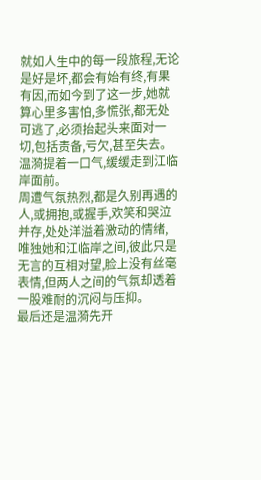就如人生中的每一段旅程,无论是好是坏,都会有始有终,有果有因,而如今到了这一步,她就算心里多害怕,多慌张,都无处可逃了,必须抬起头来面对一切,包括责备,亏欠,甚至失去。
温漪提着一口气,缓缓走到江临岸面前。
周遭气氛热烈,都是久别再遇的人,或拥抱,或握手,欢笑和哭泣并存,处处洋溢着激动的情绪,唯独她和江临岸之间,彼此只是无言的互相对望,脸上没有丝毫表情,但两人之间的气氛却透着一股难耐的沉闷与压抑。
最后还是温漪先开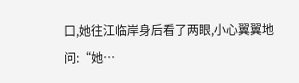口,她往江临岸身后看了两眼,小心翼翼地问:“她…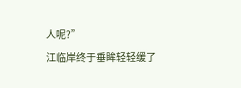人呢?”
江临岸终于垂眸轻轻缓了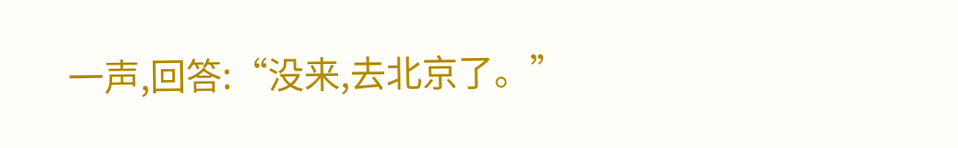一声,回答:“没来,去北京了。”